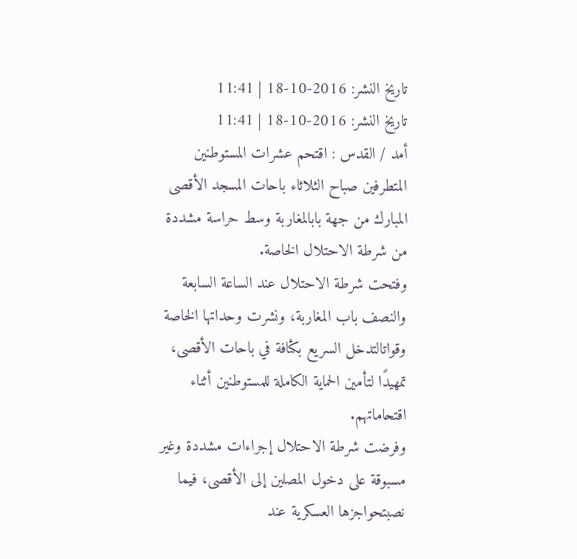تاريخ النشر: 2016-10-18 | 11:41
تاريخ النشر: 2016-10-18 | 11:41
أمد / القدس : اقتحم عشرات المستوطنين المتطرفين صباح الثلاثاء باحات المسجد الأقصى المبارك من جهة بابالمغاربة وسط حراسة مشددة من شرطة الاحتلال الخاصة.
وفتحت شرطة الاحتلال عند الساعة السابعة والنصف باب المغاربة، ونشرت وحداتها الخاصة وقواتالتدخل السريع بكثافة في باحات الأقصى، تمهيدًا لتأمين الحماية الكاملة للمستوطنين أثناء اقتحاماتهم.
وفرضت شرطة الاحتلال إجراءات مشددة وغير مسبوقة على دخول المصلين إلى الأقصى، فيما نصبتحواجزها العسكرية عند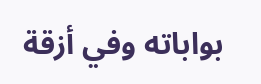بواباته وفي أزقة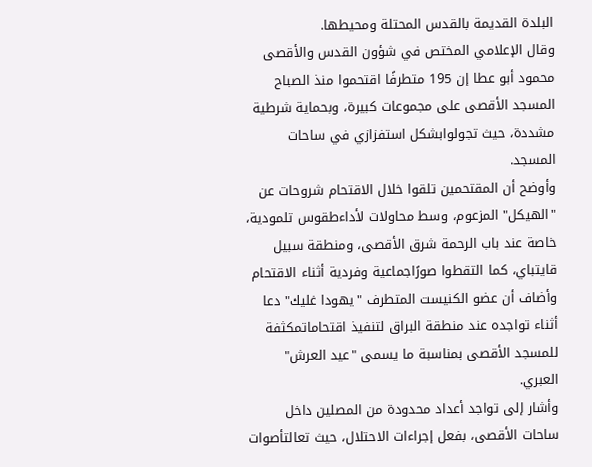البلدة القديمة بالقدس المحتلة ومحيطها.
وقال الإعلامي المختص في شؤون القدس والأقصى محمود أبو عطا إن 195 متطرفًا اقتحموا منذ الصباح المسجد الأقصى على مجموعات كبيرة، وبحماية شرطية مشددة، حيث تجولوابشكل استفزازي في ساحات المسجد.
وأوضح أن المقتحمين تلقوا خلال الاقتحام شروحات عن "الهيكل" المزعوم، وسط محاولات لأداءطقوس تلمودية، خاصة عند باب الرحمة شرق الأقصى، ومنطقة سبيل قايتباي، كما التقطوا صورًاجماعية وفردية أثناء الاقتحام
وأضاف أن عضو الكنيست المتطرف "يهودا غليك" دعا أثناء تواجده عند منطقة البراق لتنفيذ اقتحاماتمكثفة للمسجد الأقصى بمناسبة ما يسمى "عيد العرش" العبري.
وأشار إلى تواجد أعداد محدودة من المصلين داخل ساحات الأقصى، بفعل إجراءات الاحتلال، حيث تعالتأصوات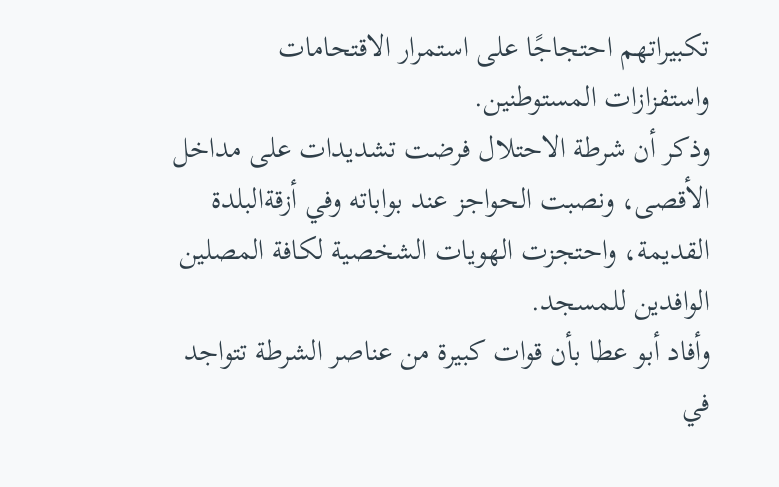تكبيراتهم احتجاجًا على استمرار الاقتحامات واستفزازات المستوطنين.
وذكر أن شرطة الاحتلال فرضت تشديدات على مداخل الأقصى، ونصبت الحواجز عند بواباته وفي أزقةالبلدة القديمة، واحتجزت الهويات الشخصية لكافة المصلين الوافدين للمسجد.
وأفاد أبو عطا بأن قوات كبيرة من عناصر الشرطة تتواجد في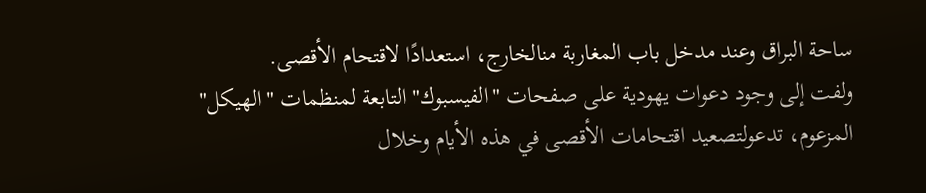ساحة البراق وعند مدخل باب المغاربة منالخارج، استعدادًا لاقتحام الأقصى.
ولفت إلى وجود دعوات يهودية على صفحات "الفيسبوك" التابعة لمنظمات "الهيكل" المزعوم، تدعولتصعيد اقتحامات الأقصى في هذه الأيام وخلال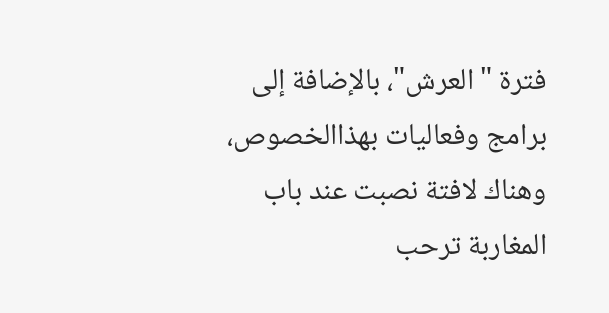فترة "العرش"، بالإضافة إلى برامج وفعاليات بهذاالخصوص، وهناك لافتة نصبت عند باب المغاربة ترحب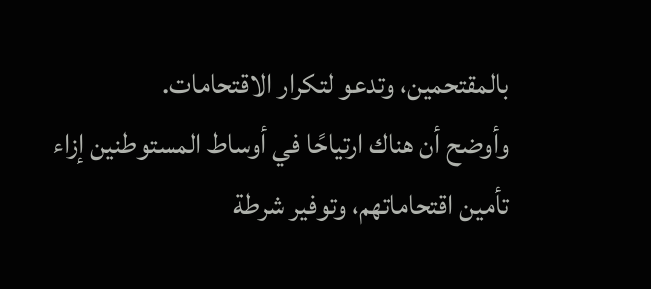بالمقتحمين، وتدعو لتكرار الاقتحامات.
وأوضح أن هناك ارتياحًا في أوساط المستوطنين إزاء تأمين اقتحاماتهم، وتوفير شرطة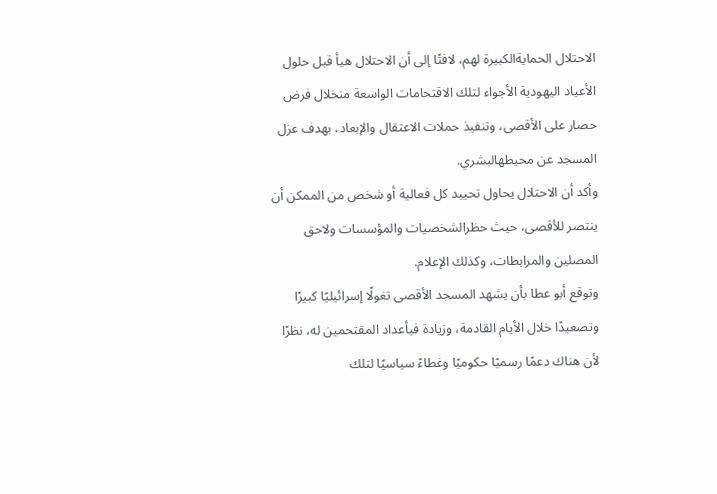الاحتلال الحمايةالكبيرة لهم، لافتًا إلى أن الاحتلال هيأ قبل حلول الأعياد اليهودية الأجواء لتلك الاقتحامات الواسعة منخلال فرض حصار على الأقصى، وتنفيذ حملات الاعتقال والإبعاد، بهدف عزل المسجد عن محيطهالبشري.
وأكد أن الاحتلال يحاول تحييد كل فعالية أو شخص من الممكن أن ينتصر للأقصى، حيث حظرالشخصيات والمؤسسات ولاحق المصلين والمرابطات، وكذلك الإعلام.
وتوقع أبو عطا بأن يشهد المسجد الأقصى تغولًا إسرائيليًا كبيرًا وتصعيدًا خلال الأيام القادمة، وزيادة فيأعداد المقتحمين له، نظرًا لأن هناك دعمًا رسميًا حكوميًا وغطاءً سياسيًا لتلك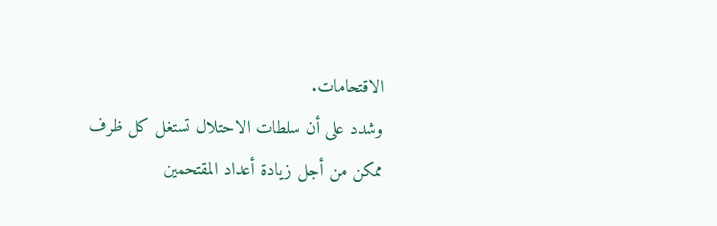الاقتحامات.
وشدد على أن سلطات الاحتلال تستغل كل ظرف ممكن من أجل زيادة أعداد المقتحمين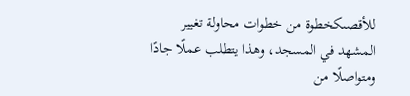للأقصىكخطوة من خطوات محاولة تغيير المشهد في المسجد، وهذا يتطلب عملًا جادًا ومتواصلًا من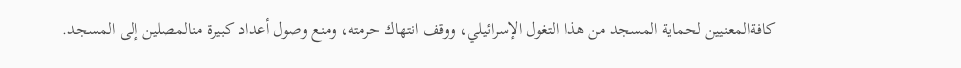كافةالمعنيين لحماية المسجد من هذا التغول الإسرائيلي، ووقف انتهاك حرمته، ومنع وصول أعداد كبيرة منالمصلين إلى المسجد.